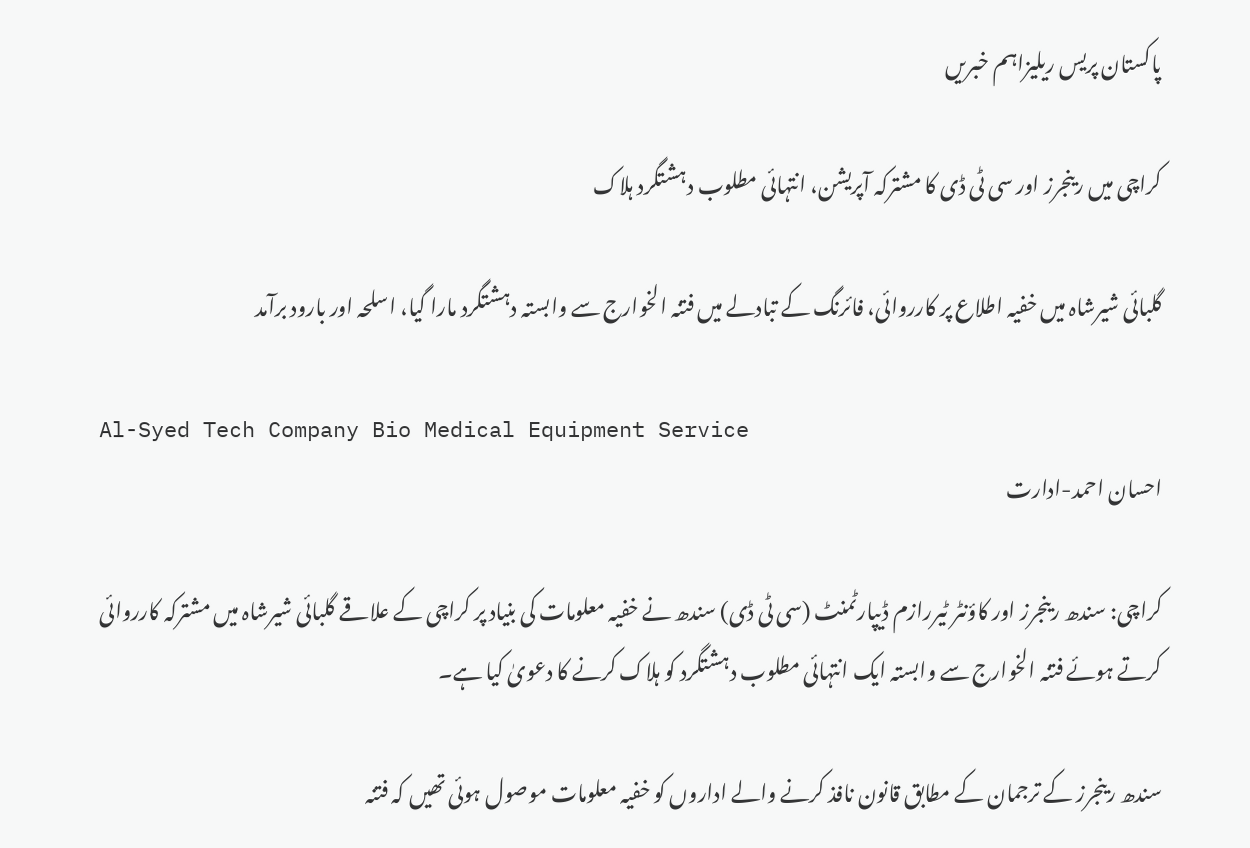پاکستان پریس ریلیزاہم خبریں

کراچی میں رینجرز اور سی ٹی ڈی کا مشترکہ آپریشن، انتہائی مطلوب دہشتگرد ہلاک

گلبائی شیرشاہ میں خفیہ اطلاع پر کارروائی، فائرنگ کے تبادلے میں فتنہ الخوارج سے وابستہ دہشتگرد مارا گیا، اسلحہ اور بارود برآمد

Al-Syed Tech Company Bio Medical Equipment Service
احسان احمد-ادارت

کراچی: سندھ رینجرز اور کاؤنٹر ٹیررازم ڈیپارٹمنٹ (سی ٹی ڈی) سندھ نے خفیہ معلومات کی بنیاد پر کراچی کے علاقے گلبائی شیرشاہ میں مشترکہ کارروائی کرتے ہوئے فتنہ الخوارج سے وابستہ ایک انتہائی مطلوب دہشتگرد کو ہلاک کرنے کا دعویٰ کیا ہے۔

سندھ رینجرز کے ترجمان کے مطابق قانون نافذ کرنے والے اداروں کو خفیہ معلومات موصول ہوئی تھیں کہ فتنہ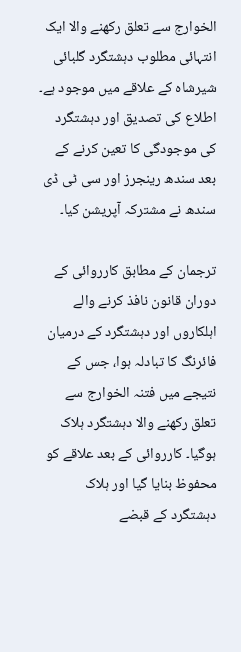الخوارج سے تعلق رکھنے والا ایک انتہائی مطلوب دہشتگرد گلبائی شیرشاہ کے علاقے میں موجود ہے۔ اطلاع کی تصدیق اور دہشتگرد کی موجودگی کا تعین کرنے کے بعد سندھ رینجرز اور سی ٹی ڈی سندھ نے مشترکہ آپریشن کیا۔

ترجمان کے مطابق کارروائی کے دوران قانون نافذ کرنے والے اہلکاروں اور دہشتگرد کے درمیان فائرنگ کا تبادلہ ہوا، جس کے نتیجے میں فتنہ الخوارج سے تعلق رکھنے والا دہشتگرد ہلاک ہوگیا۔ کارروائی کے بعد علاقے کو محفوظ بنایا گیا اور ہلاک دہشتگرد کے قبضے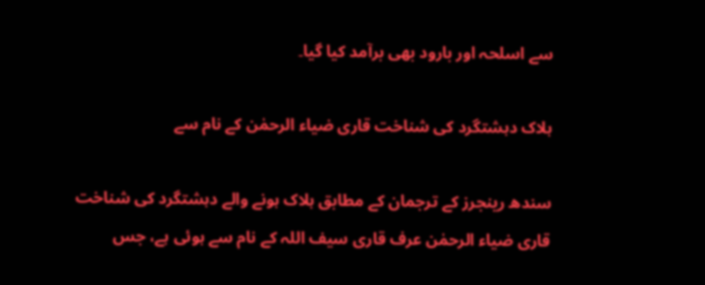سے اسلحہ اور بارود بھی برآمد کیا گیا۔

ہلاک دہشتگرد کی شناخت قاری ضیاء الرحمٰن کے نام سے

سندھ رینجرز کے ترجمان کے مطابق ہلاک ہونے والے دہشتگرد کی شناخت قاری ضیاء الرحمٰن عرف قاری سیف اللہ کے نام سے ہوئی ہے، جس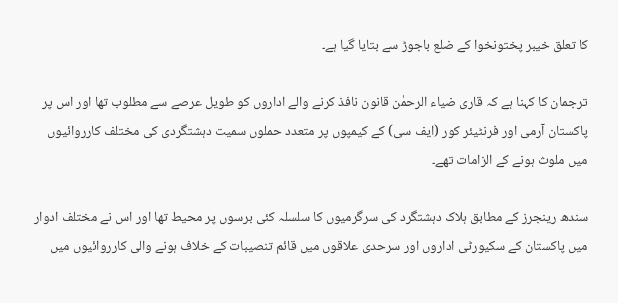کا تعلق خیبر پختونخوا کے ضلع باجوڑ سے بتایا گیا ہے۔

ترجمان کا کہنا ہے کہ قاری ضیاء الرحمٰن قانون نافذ کرنے والے اداروں کو طویل عرصے سے مطلوب تھا اور اس پر پاکستان آرمی اور فرنٹیئر کور (ایف سی) کے کیمپوں پر متعدد حملوں سمیت دہشتگردی کی مختلف کارروائیوں میں ملوث ہونے کے الزامات تھے۔

سندھ رینجرز کے مطابق ہلاک دہشتگرد کی سرگرمیوں کا سلسلہ کئی برسوں پر محیط تھا اور اس نے مختلف ادوار میں پاکستان کے سکیورٹی اداروں اور سرحدی علاقوں میں قائم تنصیبات کے خلاف ہونے والی کارروائیوں میں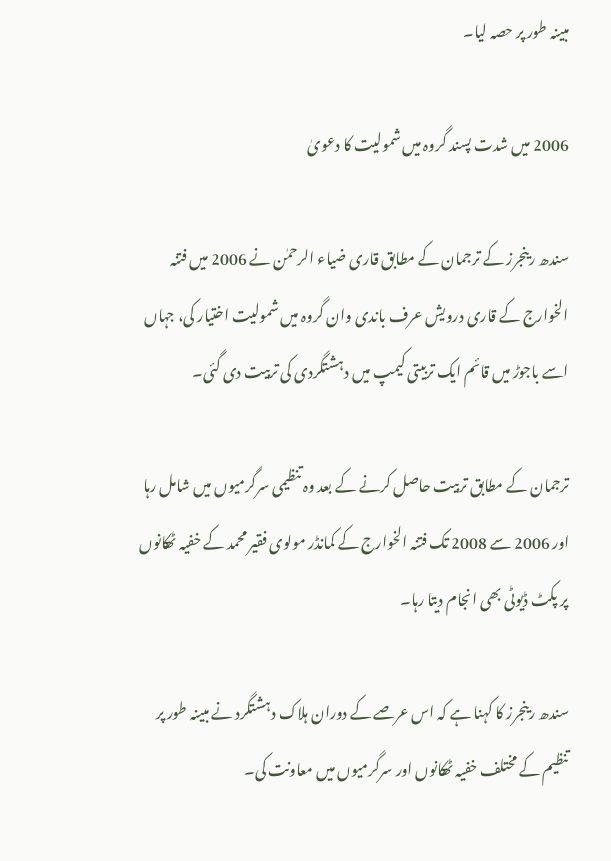مبینہ طور پر حصہ لیا۔

2006 میں شدت پسند گروہ میں شمولیت کا دعویٰ

سندھ رینجرز کے ترجمان کے مطابق قاری ضیاء الرحمٰن نے 2006 میں فتنہ الخوارج کے قاری درویش عرف باندی وان گروہ میں شمولیت اختیار کی، جہاں اسے باجوڑ میں قائم ایک تربیتی کیمپ میں دہشتگردی کی تربیت دی گئی۔

ترجمان کے مطابق تربیت حاصل کرنے کے بعد وہ تنظیمی سرگرمیوں میں شامل رہا اور 2006 سے 2008 تک فتنہ الخوارج کے کمانڈر مولوی فقیر محمد کے خفیہ ٹھکانوں پر پکٹ ڈیوٹی بھی انجام دیتا رہا۔

سندھ رینجرز کا کہنا ہے کہ اس عرصے کے دوران ہلاک دہشتگرد نے مبینہ طور پر تنظیم کے مختلف خفیہ ٹھکانوں اور سرگرمیوں میں معاونت کی۔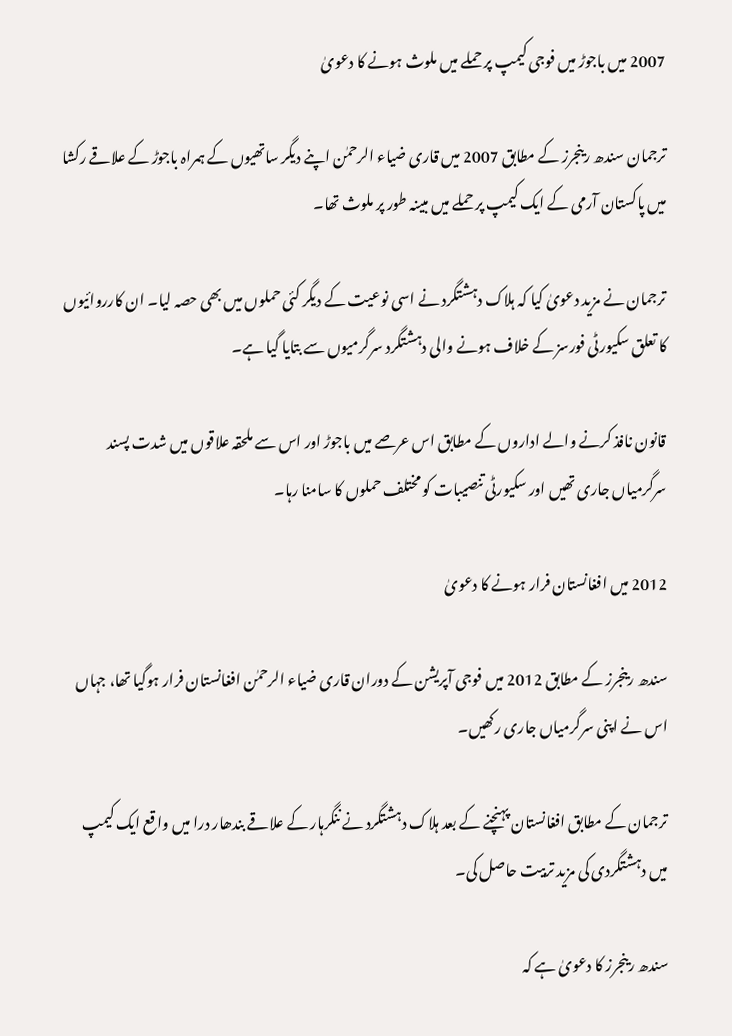2007 میں باجوڑ میں فوجی کیمپ پر حملے میں ملوث ہونے کا دعویٰ

ترجمان سندھ رینجرز کے مطابق 2007 میں قاری ضیاء الرحمٰن اپنے دیگر ساتھیوں کے ہمراہ باجوڑ کے علاقے رکشا میں پاکستان آرمی کے ایک کیمپ پر حملے میں مبینہ طور پر ملوث تھا۔

ترجمان نے مزید دعویٰ کیا کہ ہلاک دہشتگرد نے اسی نوعیت کے دیگر کئی حملوں میں بھی حصہ لیا۔ ان کارروائیوں کا تعلق سکیورٹی فورسز کے خلاف ہونے والی دہشتگرد سرگرمیوں سے بتایا گیا ہے۔

قانون نافذ کرنے والے اداروں کے مطابق اس عرصے میں باجوڑ اور اس سے ملحقہ علاقوں میں شدت پسند سرگرمیاں جاری تھیں اور سکیورٹی تنصیبات کو مختلف حملوں کا سامنا رہا۔

2012 میں افغانستان فرار ہونے کا دعویٰ

سندھ رینجرز کے مطابق 2012 میں فوجی آپریشن کے دوران قاری ضیاء الرحمٰن افغانستان فرار ہوگیا تھا، جہاں اس نے اپنی سرگرمیاں جاری رکھیں۔

ترجمان کے مطابق افغانستان پہنچنے کے بعد ہلاک دہشتگرد نے ننگرہار کے علاقے بندھار درا میں واقع ایک کیمپ میں دہشتگردی کی مزید تربیت حاصل کی۔

سندھ رینجرز کا دعویٰ ہے کہ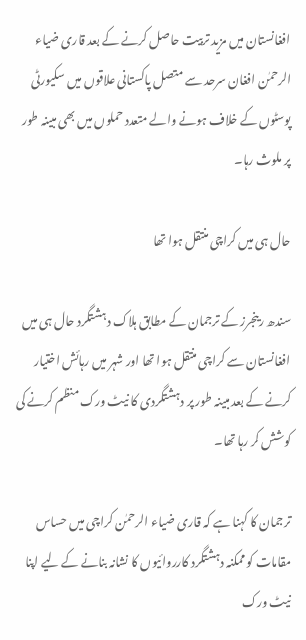افغانستان میں مزید تربیت حاصل کرنے کے بعد قاری ضیاء الرحمٰن افغان سرحد سے متصل پاکستانی علاقوں میں سکیورٹی پوسٹوں کے خلاف ہونے والے متعدد حملوں میں بھی مبینہ طور پر ملوث رہا۔

حال ہی میں کراچی منتقل ہوا تھا

سندھ رینجرز کے ترجمان کے مطابق ہلاک دہشتگرد حال ہی میں افغانستان سے کراچی منتقل ہوا تھا اور شہر میں رہائش اختیار کرنے کے بعد مبینہ طور پر دہشتگردی کا نیٹ ورک منظم کرنے کی کوشش کر رہا تھا۔

ترجمان کا کہنا ہے کہ قاری ضیاء الرحمٰن کراچی میں حساس مقامات کو ممکنہ دہشتگرد کارروائیوں کا نشانہ بنانے کے لیے اپنا نیٹ ورک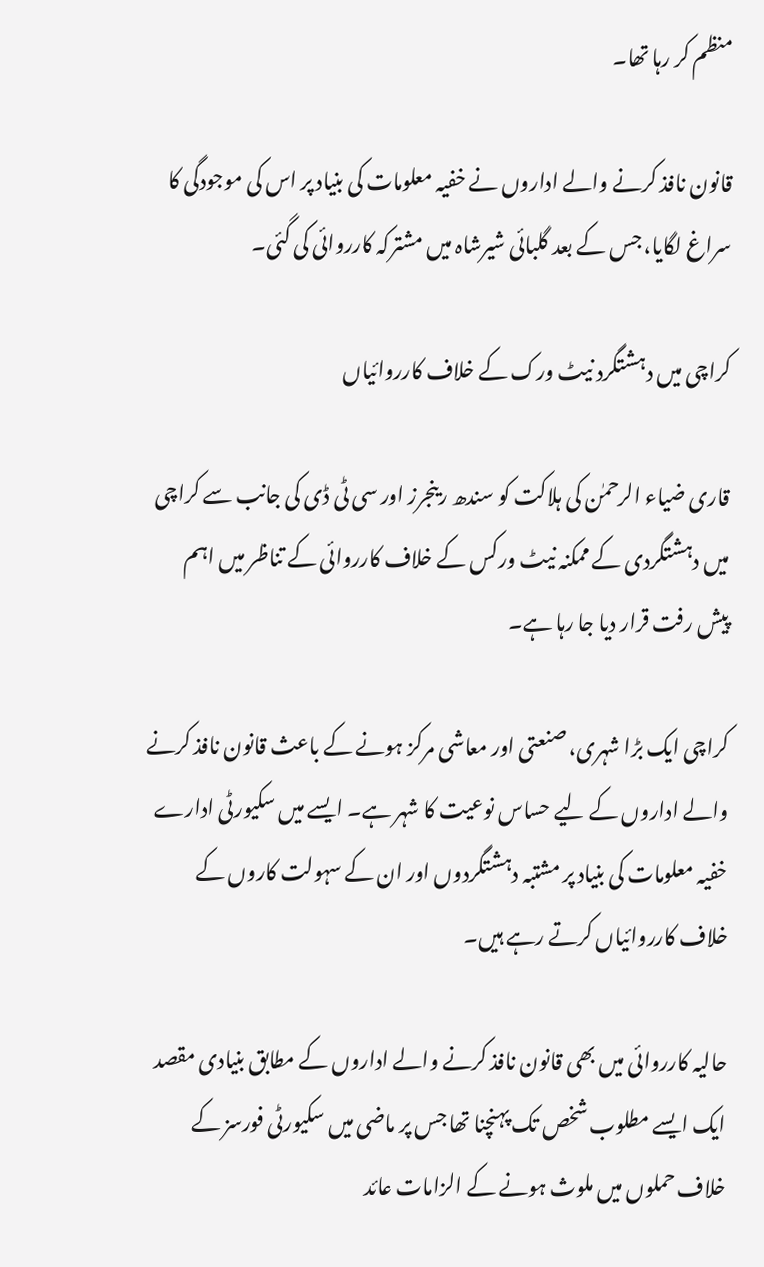منظم کر رہا تھا۔

قانون نافذ کرنے والے اداروں نے خفیہ معلومات کی بنیاد پر اس کی موجودگی کا سراغ لگایا، جس کے بعد گلبائی شیرشاہ میں مشترکہ کارروائی کی گئی۔

کراچی میں دہشتگرد نیٹ ورک کے خلاف کارروائیاں

قاری ضیاء الرحمٰن کی ہلاکت کو سندھ رینجرز اور سی ٹی ڈی کی جانب سے کراچی میں دہشتگردی کے ممکنہ نیٹ ورکس کے خلاف کارروائی کے تناظر میں اہم پیش رفت قرار دیا جا رہا ہے۔

کراچی ایک بڑا شہری، صنعتی اور معاشی مرکز ہونے کے باعث قانون نافذ کرنے والے اداروں کے لیے حساس نوعیت کا شہر ہے۔ ایسے میں سکیورٹی ادارے خفیہ معلومات کی بنیاد پر مشتبہ دہشتگردوں اور ان کے سہولت کاروں کے خلاف کارروائیاں کرتے رہے ہیں۔

حالیہ کارروائی میں بھی قانون نافذ کرنے والے اداروں کے مطابق بنیادی مقصد ایک ایسے مطلوب شخص تک پہنچنا تھا جس پر ماضی میں سکیورٹی فورسز کے خلاف حملوں میں ملوث ہونے کے الزامات عائد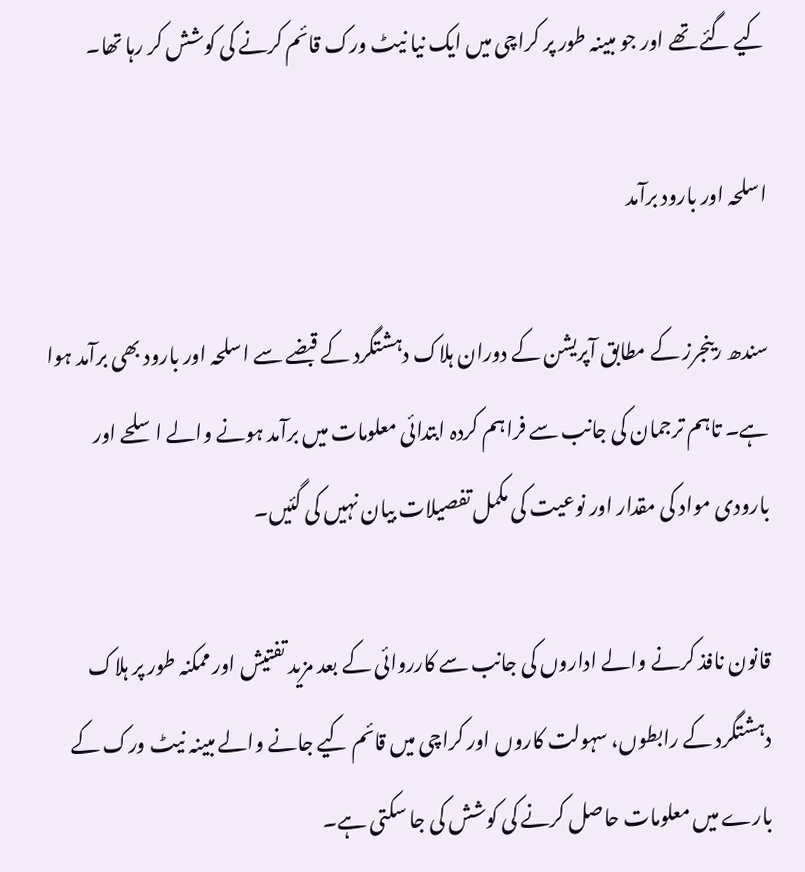کیے گئے تھے اور جو مبینہ طور پر کراچی میں ایک نیا نیٹ ورک قائم کرنے کی کوشش کر رہا تھا۔

اسلحہ اور بارود برآمد

سندھ رینجرز کے مطابق آپریشن کے دوران ہلاک دہشتگرد کے قبضے سے اسلحہ اور بارود بھی برآمد ہوا ہے۔ تاہم ترجمان کی جانب سے فراہم کردہ ابتدائی معلومات میں برآمد ہونے والے اسلحے اور بارودی مواد کی مقدار اور نوعیت کی مکمل تفصیلات بیان نہیں کی گئیں۔

قانون نافذ کرنے والے اداروں کی جانب سے کارروائی کے بعد مزید تفتیش اور ممکنہ طور پر ہلاک دہشتگرد کے رابطوں، سہولت کاروں اور کراچی میں قائم کیے جانے والے مبینہ نیٹ ورک کے بارے میں معلومات حاصل کرنے کی کوشش کی جا سکتی ہے۔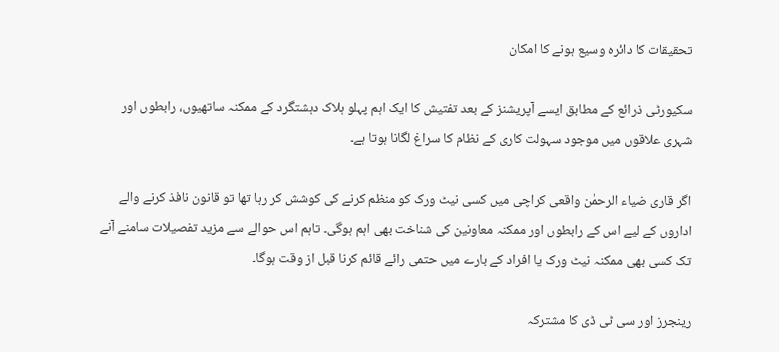تحقیقات کا دائرہ وسیع ہونے کا امکان

سکیورٹی ذرائع کے مطابق ایسے آپریشنز کے بعد تفتیش کا ایک اہم پہلو ہلاک دہشتگرد کے ممکنہ ساتھیوں، رابطوں اور شہری علاقوں میں موجود سہولت کاری کے نظام کا سراغ لگانا ہوتا ہے۔

اگر قاری ضیاء الرحمٰن واقعی کراچی میں کسی نیٹ ورک کو منظم کرنے کی کوشش کر رہا تھا تو قانون نافذ کرنے والے اداروں کے لیے اس کے رابطوں اور ممکنہ معاونین کی شناخت بھی اہم ہوگی۔ تاہم اس حوالے سے مزید تفصیلات سامنے آنے تک کسی بھی ممکنہ نیٹ ورک یا افراد کے بارے میں حتمی رائے قائم کرنا قبل از وقت ہوگا۔

رینجرز اور سی ٹی ڈی کا مشترکہ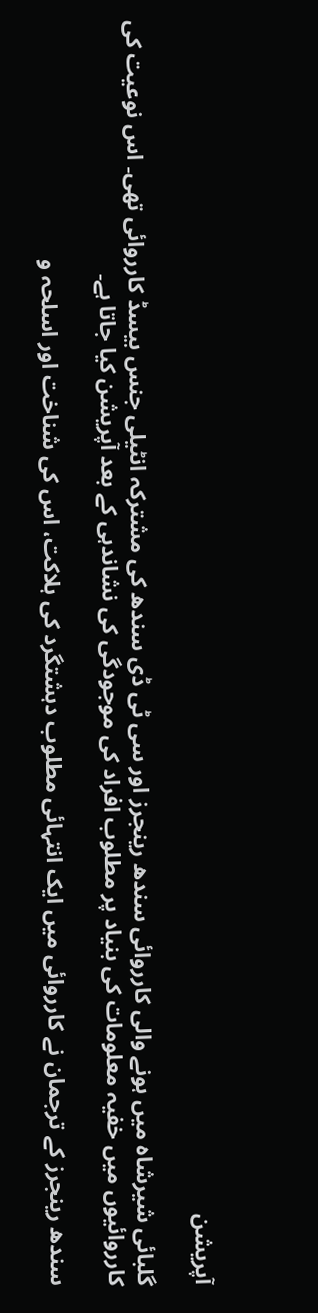آپریشن

گلبائی شیرشاہ میں ہونے والی کارروائی سندھ رینجرز اور سی ٹی ڈی سندھ کی مشترکہ انٹیلی جنس بیسڈ کارروائی تھی۔ اس نوعیت کی کارروائیوں میں خفیہ معلومات کی بنیاد پر مطلوب افراد کی موجودگی کی نشاندہی کے بعد آپریشن کیا جاتا ہے۔

سندھ رینجرز کے ترجمان نے کارروائی میں ایک انتہائی مطلوب دہشتگرد کی ہلاکت، اس کی شناخت اور اسلحہ و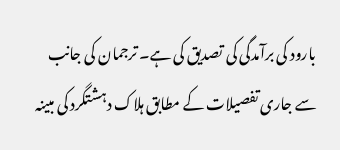بارود کی برآمدگی کی تصدیق کی ہے۔ ترجمان کی جانب سے جاری تفصیلات کے مطابق ہلاک دہشتگرد کی مبینہ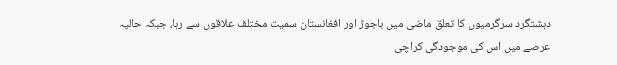دہشتگرد سرگرمیوں کا تعلق ماضی میں باجوڑ اور افغانستان سمیت مختلف علاقوں سے رہا، جبکہ حالیہ عرصے میں اس کی موجودگی کراچی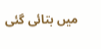میں بتائی گئی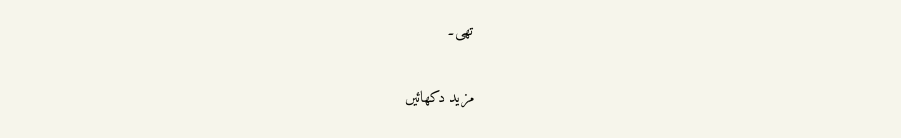تھی۔

مزید دکھائیں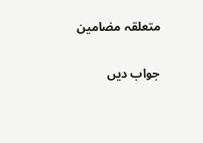متعلقہ مضامین

جواب دیں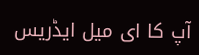آپ کا ای میل ایڈریس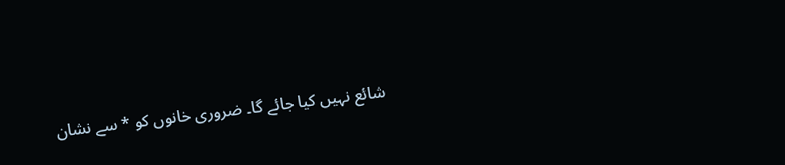شائع نہیں کیا جائے گا۔ ضروری خانوں کو * سے نشان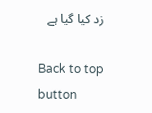زد کیا گیا ہے

Back to top button